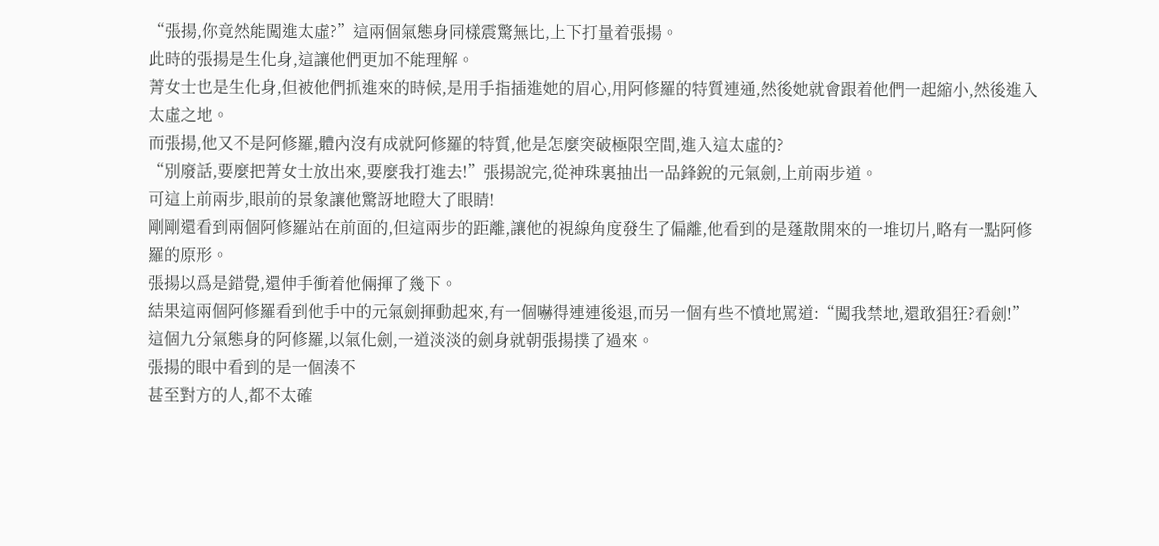“張揚,你竟然能闖進太虛?”這兩個氣態身同樣震驚無比,上下打量着張揚。
此時的張揚是生化身,這讓他們更加不能理解。
菁女士也是生化身,但被他們抓進來的時候,是用手指插進她的眉心,用阿修羅的特質連通,然後她就會跟着他們一起縮小,然後進入太虛之地。
而張揚,他又不是阿修羅,體內沒有成就阿修羅的特質,他是怎麼突破極限空間,進入這太虛的?
“別廢話,要麼把菁女士放出來,要麼我打進去!”張揚說完,從神珠裏抽出一品鋒銳的元氣劍,上前兩步道。
可這上前兩步,眼前的景象讓他驚訝地瞪大了眼睛!
剛剛還看到兩個阿修羅站在前面的,但這兩步的距離,讓他的視線角度發生了偏離,他看到的是蓬散開來的一堆切片,略有一點阿修羅的原形。
張揚以爲是錯覺,還伸手衝着他倆揮了幾下。
結果這兩個阿修羅看到他手中的元氣劍揮動起來,有一個嚇得連連後退,而另一個有些不憤地罵道:“闖我禁地,還敢猖狂?看劍!”
這個九分氣態身的阿修羅,以氣化劍,一道淡淡的劍身就朝張揚撲了過來。
張揚的眼中看到的是一個湊不
甚至對方的人,都不太確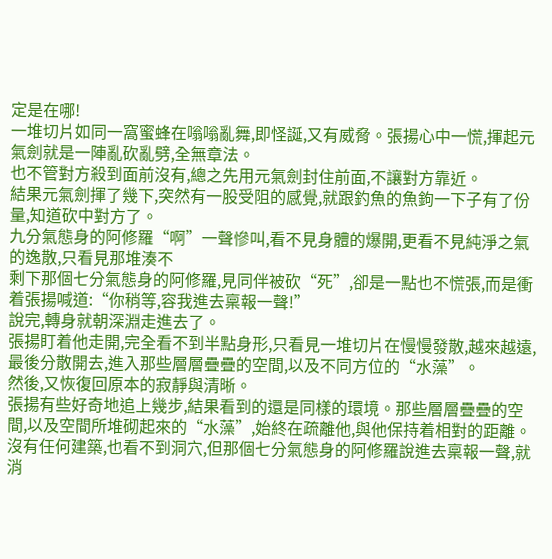定是在哪!
一堆切片如同一窩蜜蜂在嗡嗡亂舞,即怪誕,又有威脅。張揚心中一慌,揮起元氣劍就是一陣亂砍亂劈,全無章法。
也不管對方殺到面前沒有,總之先用元氣劍封住前面,不讓對方靠近。
結果元氣劍揮了幾下,突然有一股受阻的感覺,就跟釣魚的魚鉤一下子有了份量,知道砍中對方了。
九分氣態身的阿修羅“啊”一聲慘叫,看不見身體的爆開,更看不見純淨之氣的逸散,只看見那堆湊不
剩下那個七分氣態身的阿修羅,見同伴被砍“死”,卻是一點也不慌張,而是衝着張揚喊道:“你稍等,容我進去稟報一聲!”
說完,轉身就朝深淵走進去了。
張揚盯着他走開,完全看不到半點身形,只看見一堆切片在慢慢發散,越來越遠,最後分散開去,進入那些層層疊疊的空間,以及不同方位的“水藻”。
然後,又恢復回原本的寂靜與清晰。
張揚有些好奇地追上幾步,結果看到的還是同樣的環境。那些層層疊疊的空間,以及空間所堆砌起來的“水藻”,始終在疏離他,與他保持着相對的距離。
沒有任何建築,也看不到洞穴,但那個七分氣態身的阿修羅說進去稟報一聲,就消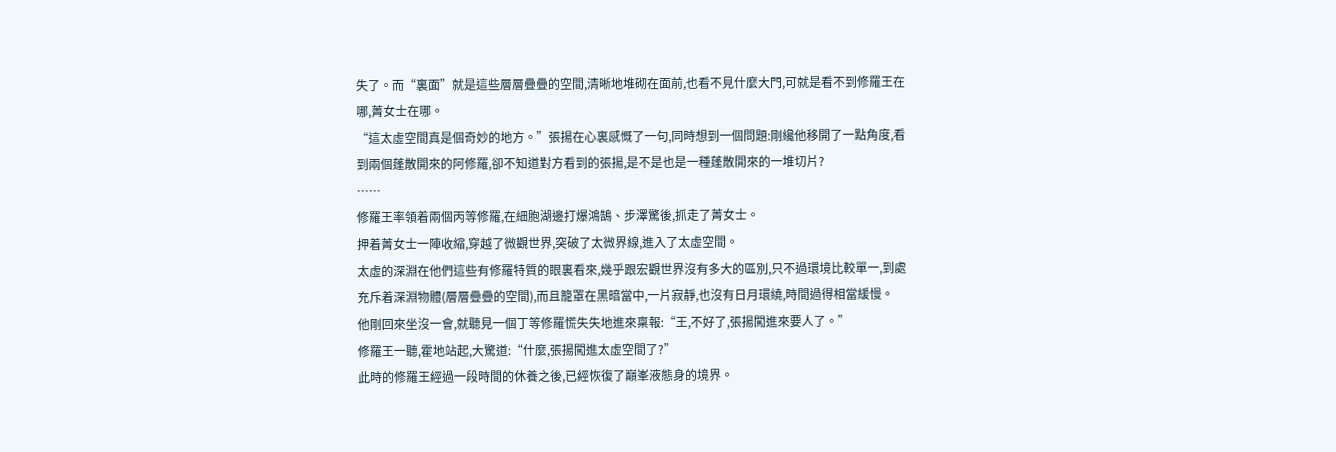失了。而“裏面”就是這些層層疊疊的空間,清晰地堆砌在面前,也看不見什麼大門,可就是看不到修羅王在哪,菁女士在哪。
“這太虛空間真是個奇妙的地方。”張揚在心裏感慨了一句,同時想到一個問題:剛纔他移開了一點角度,看到兩個蓬散開來的阿修羅,卻不知道對方看到的張揚,是不是也是一種蓬散開來的一堆切片?
……
修羅王率領着兩個丙等修羅,在細胞湖邊打爆鴻鵠、步澤驚後,抓走了菁女士。
押着菁女士一陣收縮,穿越了微觀世界,突破了太微界線,進入了太虛空間。
太虛的深淵在他們這些有修羅特質的眼裏看來,幾乎跟宏觀世界沒有多大的區別,只不過環境比較單一,到處充斥着深淵物體(層層疊疊的空間),而且籠罩在黑暗當中,一片寂靜,也沒有日月環繞,時間過得相當緩慢。
他剛回來坐沒一會,就聽見一個丁等修羅慌失失地進來稟報:“王,不好了,張揚闖進來要人了。”
修羅王一聽,霍地站起,大驚道:“什麼,張揚闖進太虛空間了?”
此時的修羅王經過一段時間的休養之後,已經恢復了巔峯液態身的境界。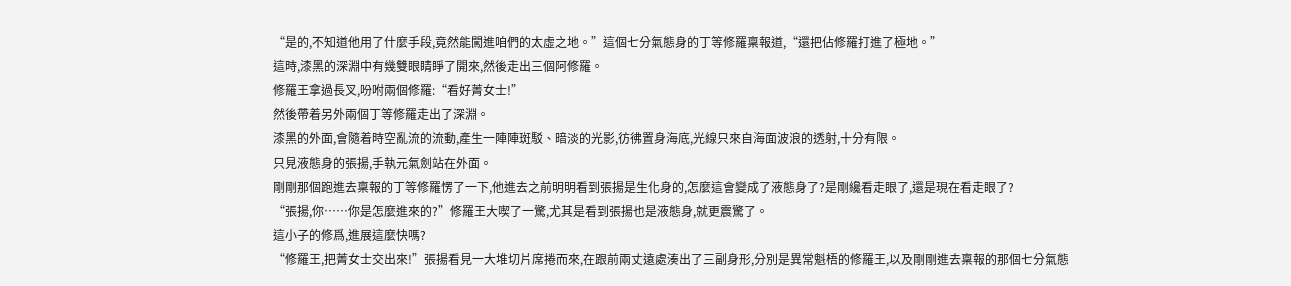“是的,不知道他用了什麼手段,竟然能闖進咱們的太虛之地。”這個七分氣態身的丁等修羅稟報道,“還把佔修羅打進了極地。”
這時,漆黑的深淵中有幾雙眼睛睜了開來,然後走出三個阿修羅。
修羅王拿過長叉,吩咐兩個修羅:“看好菁女士!”
然後帶着另外兩個丁等修羅走出了深淵。
漆黑的外面,會隨着時空亂流的流動,產生一陣陣斑駁、暗淡的光影,彷彿置身海底,光線只來自海面波浪的透射,十分有限。
只見液態身的張揚,手執元氣劍站在外面。
剛剛那個跑進去稟報的丁等修羅愣了一下,他進去之前明明看到張揚是生化身的,怎麼這會變成了液態身了?是剛纔看走眼了,還是現在看走眼了?
“張揚,你……你是怎麼進來的?”修羅王大喫了一驚,尤其是看到張揚也是液態身,就更震驚了。
這小子的修爲,進展這麼快嗎?
“修羅王,把菁女士交出來!”張揚看見一大堆切片席捲而來,在跟前兩丈遠處湊出了三副身形,分別是異常魁梧的修羅王,以及剛剛進去稟報的那個七分氣態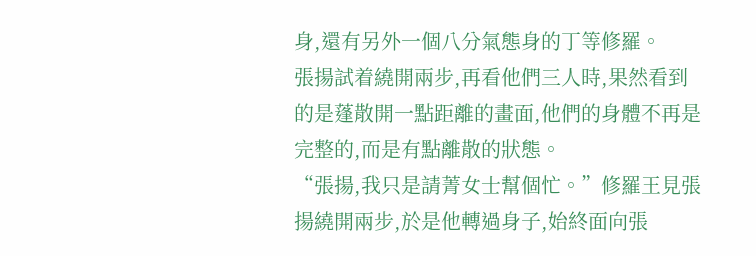身,還有另外一個八分氣態身的丁等修羅。
張揚試着繞開兩步,再看他們三人時,果然看到的是蓬散開一點距離的畫面,他們的身體不再是完整的,而是有點離散的狀態。
“張揚,我只是請菁女士幫個忙。”修羅王見張揚繞開兩步,於是他轉過身子,始終面向張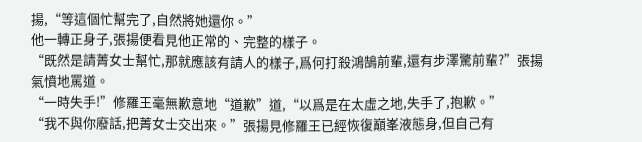揚,“等這個忙幫完了,自然將她還你。”
他一轉正身子,張揚便看見他正常的、完整的樣子。
“既然是請菁女士幫忙,那就應該有請人的樣子,爲何打殺鴻鵠前輩,還有步澤驚前輩?”張揚氣憤地罵道。
“一時失手!”修羅王毫無歉意地“道歉”道,“以爲是在太虛之地,失手了,抱歉。”
“我不與你廢話,把菁女士交出來。”張揚見修羅王已經恢復巔峯液態身,但自己有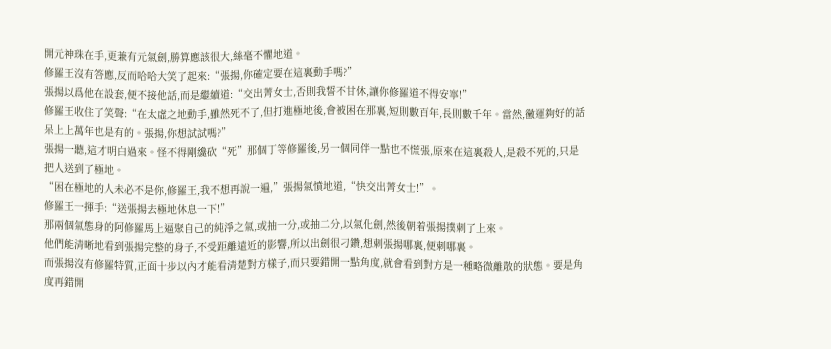開元神珠在手,更兼有元氣劍,勝算應該很大,絲毫不懼地道。
修羅王沒有答應,反而哈哈大笑了起來:“張揚,你確定要在這裏動手嗎?”
張揚以爲他在設套,便不接他話,而是繼續道:“交出菁女士,否則我誓不甘休,讓你修羅道不得安寧!”
修羅王收住了笑聲:“在太虛之地動手,雖然死不了,但打進極地後,會被困在那裏,短則數百年,長則數千年。當然,黴運夠好的話呆上上萬年也是有的。張揚,你想試試嗎?”
張揚一聽,這才明白過來。怪不得剛纔砍“死”那個丁等修羅後,另一個同伴一點也不慌張,原來在這裏殺人,是殺不死的,只是把人送到了極地。
“困在極地的人未必不是你,修羅王,我不想再說一遍,”張揚氣憤地道,“快交出菁女士!”。
修羅王一揮手:“送張揚去極地休息一下!”
那兩個氣態身的阿修羅馬上逼聚自己的純淨之氣,或抽一分,或抽二分,以氣化劍,然後朝着張揚撲刺了上來。
他們能清晰地看到張揚完整的身子,不受距離遠近的影響,所以出劍很刁鑽,想刺張揚哪裏,便刺哪裏。
而張揚沒有修羅特質,正面十步以內才能看清楚對方樣子,而只要錯開一點角度,就會看到對方是一種略微離散的狀態。要是角度再錯開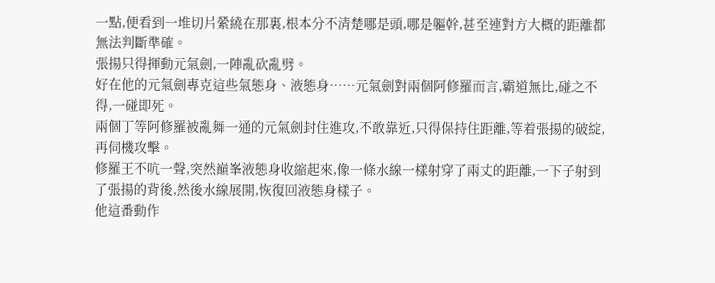一點,便看到一堆切片縈繞在那裏,根本分不清楚哪是頭,哪是軀幹,甚至連對方大概的距離都無法判斷準確。
張揚只得揮動元氣劍,一陣亂砍亂劈。
好在他的元氣劍專克這些氣態身、液態身……元氣劍對兩個阿修羅而言,霸道無比,碰之不得,一碰即死。
兩個丁等阿修羅被亂舞一通的元氣劍封住進攻,不敢靠近,只得保持住距離,等着張揚的破綻,再伺機攻擊。
修羅王不吭一聲,突然巔峯液態身收縮起來,像一條水線一樣射穿了兩丈的距離,一下子射到了張揚的背後,然後水線展開,恢復回液態身樣子。
他這番動作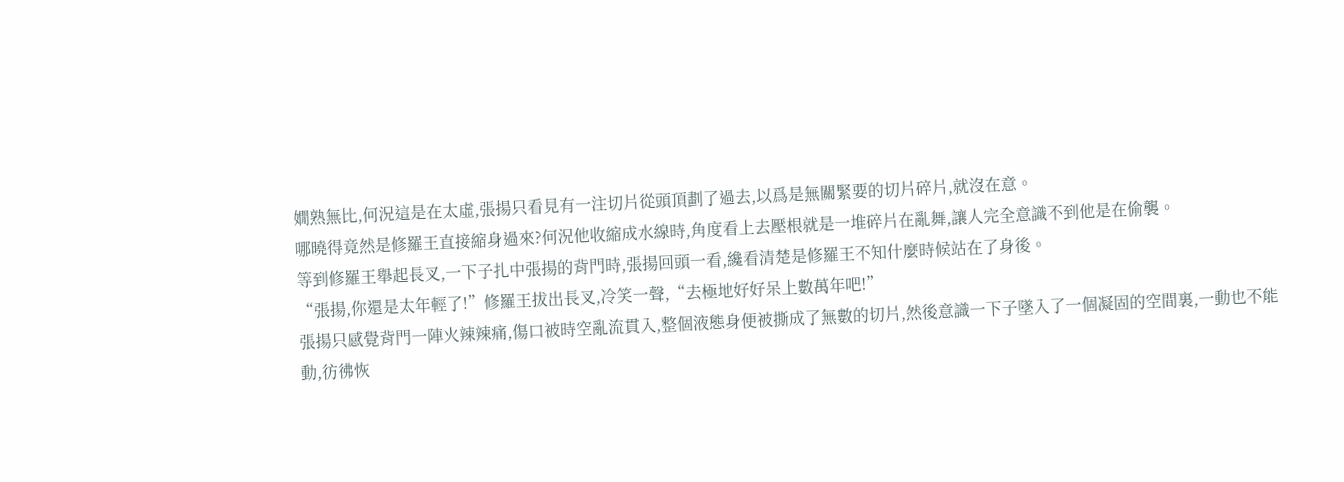嫺熟無比,何況這是在太虛,張揚只看見有一注切片從頭頂劃了過去,以爲是無關緊要的切片碎片,就沒在意。
哪曉得竟然是修羅王直接縮身過來?何況他收縮成水線時,角度看上去壓根就是一堆碎片在亂舞,讓人完全意識不到他是在偷襲。
等到修羅王舉起長叉,一下子扎中張揚的背門時,張揚回頭一看,纔看清楚是修羅王不知什麼時候站在了身後。
“張揚,你還是太年輕了!”修羅王拔出長叉,冷笑一聲,“去極地好好呆上數萬年吧!”
張揚只感覺背門一陣火辣辣痛,傷口被時空亂流貫入,整個液態身便被撕成了無數的切片,然後意識一下子墜入了一個凝固的空間裏,一動也不能動,彷彿恢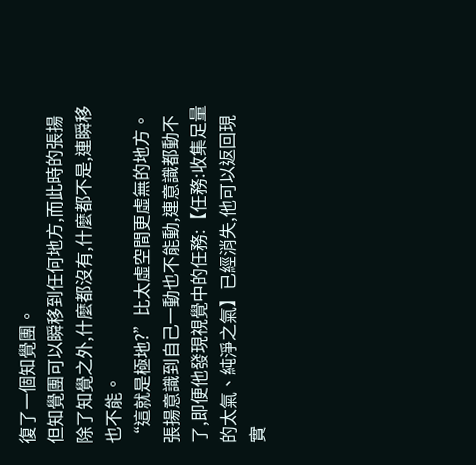復了一個知覺團。
但知覺團可以瞬移到任何地方,而此時的張揚除了知覺之外,什麼都沒有,什麼都不是,連瞬移也不能。
“這就是極地?”比太虛空間更虛無的地方。
張揚意識到自己一動也不能動,連意識都動不了,即便他發現視覺中的任務:【任務:收集足量的太氣、純淨之氣】已經消失,他可以返回現實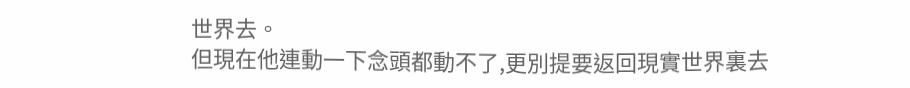世界去。
但現在他連動一下念頭都動不了,更別提要返回現實世界裏去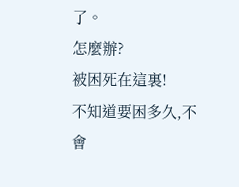了。
怎麼辦?
被困死在這裏!
不知道要困多久,不會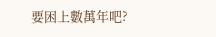要困上數萬年吧?